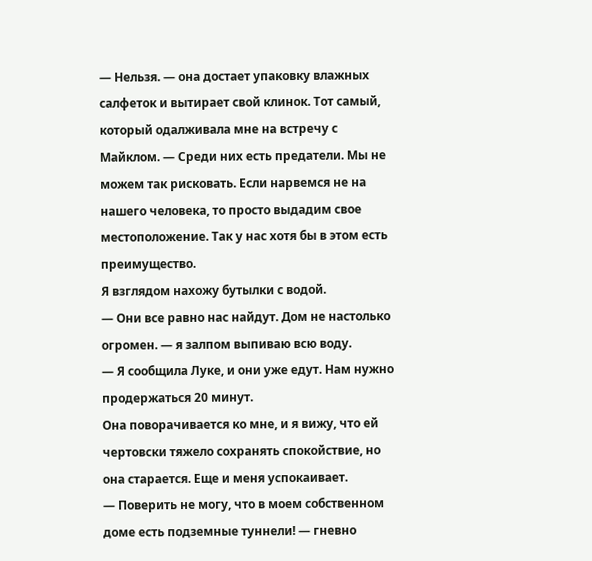— Нельзя. — она достает упаковку влажных салфеток и вытирает свой клинок. Тот самый, который одалживала мне на встречу с Майклом. — Среди них есть предатели. Мы не можем так рисковать. Если нарвемся не на нашего человека, то просто выдадим свое местоположение. Так у нас хотя бы в этом есть преимущество.
Я взглядом нахожу бутылки с водой.
— Они все равно нас найдут. Дом не настолько огромен. — я залпом выпиваю всю воду.
— Я сообщила Луке, и они уже едут. Нам нужно продержаться 20 минут.
Она поворачивается ко мне, и я вижу, что ей чертовски тяжело сохранять спокойствие, но она старается. Еще и меня успокаивает.
— Поверить не могу, что в моем собственном доме есть подземные туннели! — гневно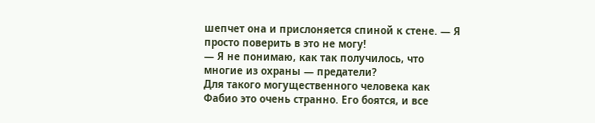шепчет она и прислоняется спиной к стене. — Я просто поверить в это не могу!
— Я не понимаю, как так получилось, что многие из охраны — предатели?
Для такого могущественного человека как Фабио это очень странно. Его боятся, и все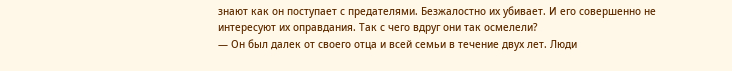знают как он поступает с предателями. Безжалостно их убивает. И его совершенно не интересуют их оправдания. Так с чего вдруг они так осмелели?
— Он был далек от своего отца и всей семьи в течение двух лет. Люди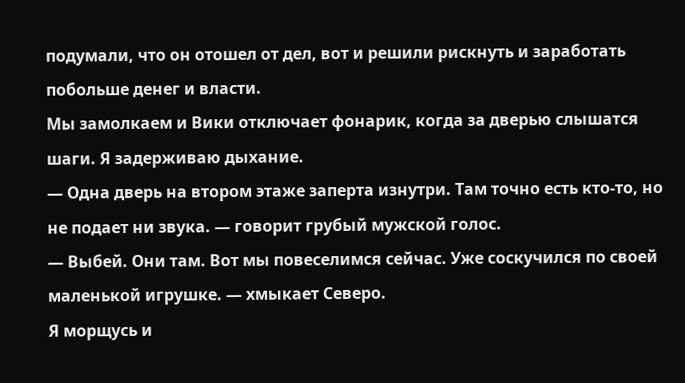подумали, что он отошел от дел, вот и решили рискнуть и заработать побольше денег и власти.
Мы замолкаем и Вики отключает фонарик, когда за дверью слышатся шаги. Я задерживаю дыхание.
— Одна дверь на втором этаже заперта изнутри. Там точно есть кто-то, но не подает ни звука. — говорит грубый мужской голос.
— Выбей. Они там. Вот мы повеселимся сейчас. Уже соскучился по своей маленькой игрушке. — хмыкает Северо.
Я морщусь и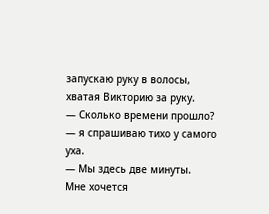запускаю руку в волосы, хватая Викторию за руку.
— Сколько времени прошло? — я спрашиваю тихо у самого уха.
— Мы здесь две минуты.
Мне хочется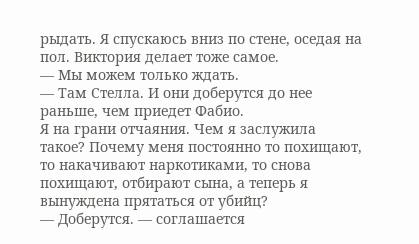рыдать. Я спускаюсь вниз по стене, оседая на пол. Виктория делает тоже самое.
— Мы можем только ждать.
— Там Стелла. И они доберутся до нее раньше, чем приедет Фабио.
Я на грани отчаяния. Чем я заслужила такое? Почему меня постоянно то похищают, то накачивают наркотиками, то снова похищают, отбирают сына, а теперь я вынуждена прятаться от убийц?
— Доберутся. — соглашается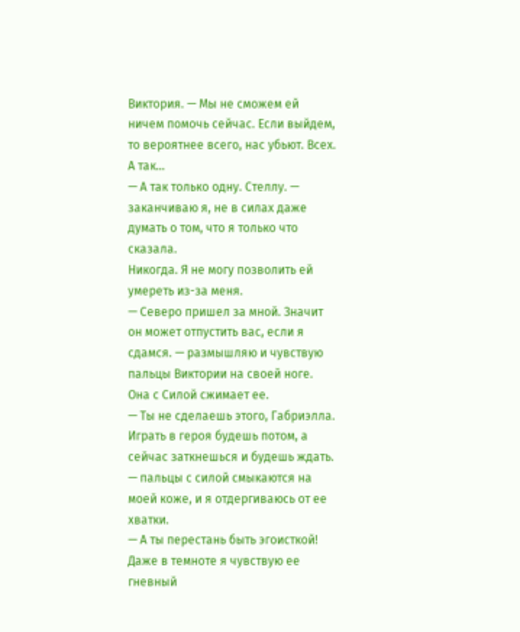Виктория. — Мы не сможем ей ничем помочь сейчас. Если выйдем, то вероятнее всего, нас убьют. Всех. А так…
— А так только одну. Стеллу. — заканчиваю я, не в силах даже думать о том, что я только что сказала.
Никогда. Я не могу позволить ей умереть из-за меня.
— Северо пришел за мной. Значит он может отпустить вас, если я сдамся. — размышляю и чувствую пальцы Виктории на своей ноге. Она с Силой сжимает ее.
— Ты не сделаешь этого, Габриэлла. Играть в героя будешь потом, а сейчас заткнешься и будешь ждать. — пальцы с силой смыкаются на моей коже, и я отдергиваюсь от ее хватки.
— А ты перестань быть эгоисткой!
Даже в темноте я чувствую ее гневный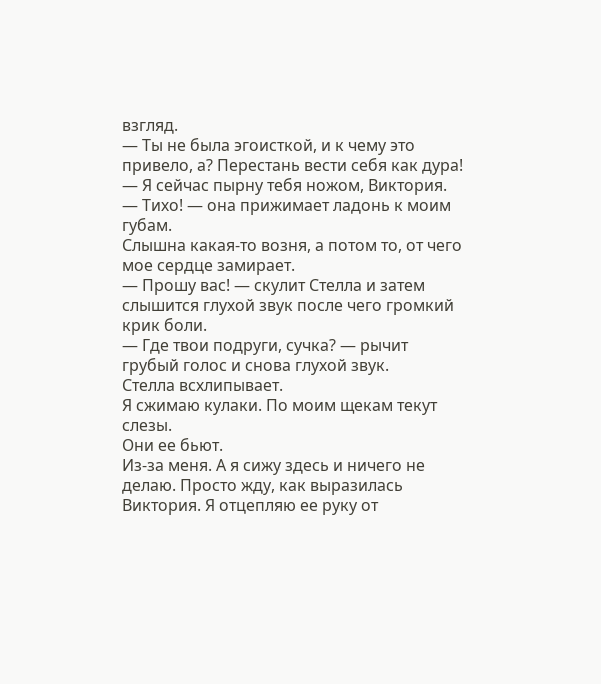взгляд.
— Ты не была эгоисткой, и к чему это привело, а? Перестань вести себя как дура!
— Я сейчас пырну тебя ножом, Виктория.
— Тихо! — она прижимает ладонь к моим губам.
Слышна какая-то возня, а потом то, от чего мое сердце замирает.
— Прошу вас! — скулит Стелла и затем слышится глухой звук после чего громкий крик боли.
— Где твои подруги, сучка? — рычит грубый голос и снова глухой звук.
Стелла всхлипывает.
Я сжимаю кулаки. По моим щекам текут слезы.
Они ее бьют.
Из-за меня. А я сижу здесь и ничего не делаю. Просто жду, как выразилась Виктория. Я отцепляю ее руку от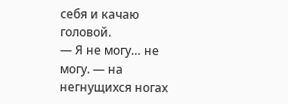себя и качаю головой.
— Я не могу… не могу. — на негнущихся ногах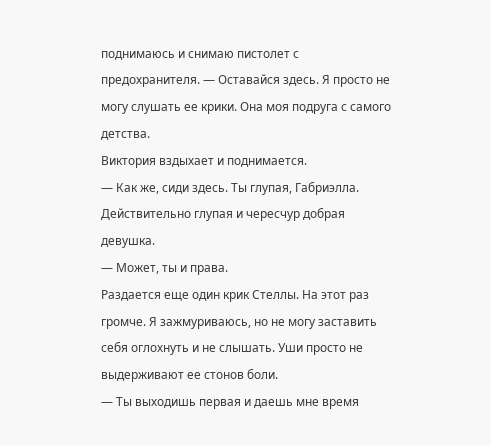поднимаюсь и снимаю пистолет с предохранителя. — Оставайся здесь. Я просто не могу слушать ее крики. Она моя подруга с самого детства.
Виктория вздыхает и поднимается.
— Как же, сиди здесь. Ты глупая, Габриэлла. Действительно глупая и чересчур добрая девушка.
— Может, ты и права.
Раздается еще один крик Стеллы. На этот раз громче. Я зажмуриваюсь, но не могу заставить себя оглохнуть и не слышать. Уши просто не выдерживают ее стонов боли.
— Ты выходишь первая и даешь мне время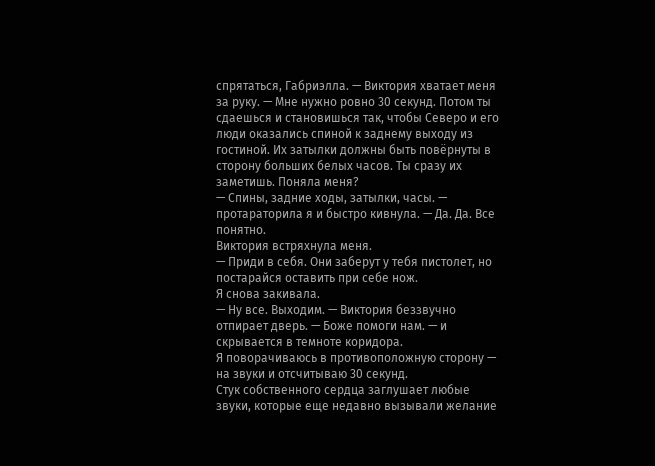спрятаться, Габриэлла. — Виктория хватает меня за руку. — Мне нужно ровно 30 секунд. Потом ты сдаешься и становишься так, чтобы Северо и его люди оказались спиной к заднему выходу из гостиной. Их затылки должны быть повёрнуты в сторону больших белых часов. Ты сразу их заметишь. Поняла меня?
— Спины, задние ходы, затылки, часы. — протараторила я и быстро кивнула. — Да. Да. Все понятно.
Виктория встряхнула меня.
— Приди в себя. Они заберут у тебя пистолет, но постарайся оставить при себе нож.
Я снова закивала.
— Ну все. Выходим. — Виктория беззвучно отпирает дверь. — Боже помоги нам. — и скрывается в темноте коридора.
Я поворачиваюсь в противоположную сторону — на звуки и отсчитываю 30 секунд.
Стук собственного сердца заглушает любые звуки, которые еще недавно вызывали желание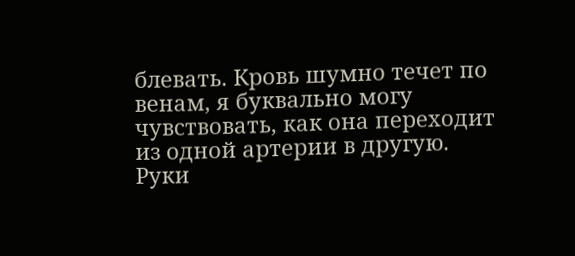блевать. Кровь шумно течет по венам, я буквально могу чувствовать, как она переходит из одной артерии в другую.
Руки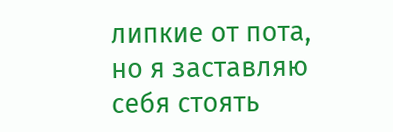липкие от пота, но я заставляю себя стоять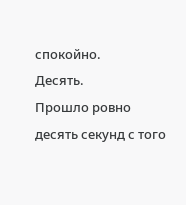спокойно.
Десять.
Прошло ровно десять секунд с того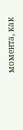момента, как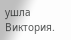ушла Виктория.